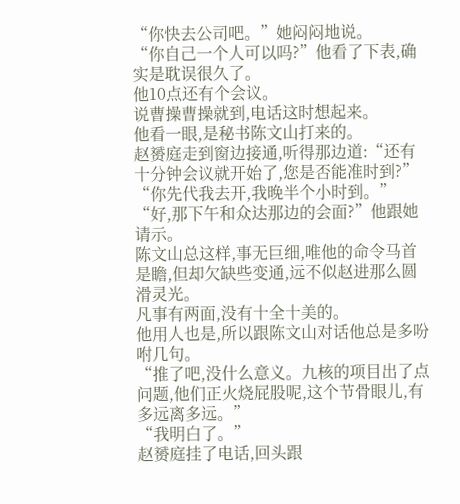“你快去公司吧。”她闷闷地说。
“你自己一个人可以吗?”他看了下表,确实是耽误很久了。
他10点还有个会议。
说曹操曹操就到,电话这时想起来。
他看一眼,是秘书陈文山打来的。
赵赟庭走到窗边接通,听得那边道:“还有十分钟会议就开始了,您是否能准时到?”
“你先代我去开,我晚半个小时到。”
“好,那下午和众达那边的会面?”他跟她请示。
陈文山总这样,事无巨细,唯他的命令马首是瞻,但却欠缺些变通,远不似赵进那么圆滑灵光。
凡事有两面,没有十全十美的。
他用人也是,所以跟陈文山对话他总是多吩咐几句。
“推了吧,没什么意义。九核的项目出了点问题,他们正火烧屁股呢,这个节骨眼儿,有多远离多远。”
“我明白了。”
赵赟庭挂了电话,回头跟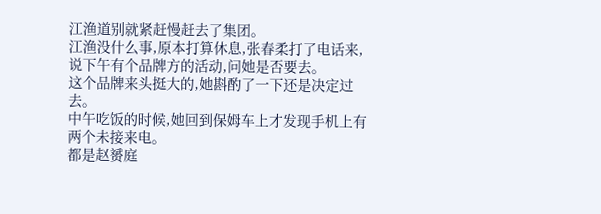江渔道别就紧赶慢赶去了集团。
江渔没什么事,原本打算休息,张春柔打了电话来,说下午有个品牌方的活动,问她是否要去。
这个品牌来头挺大的,她斟酌了一下还是决定过去。
中午吃饭的时候,她回到保姆车上才发现手机上有两个未接来电。
都是赵赟庭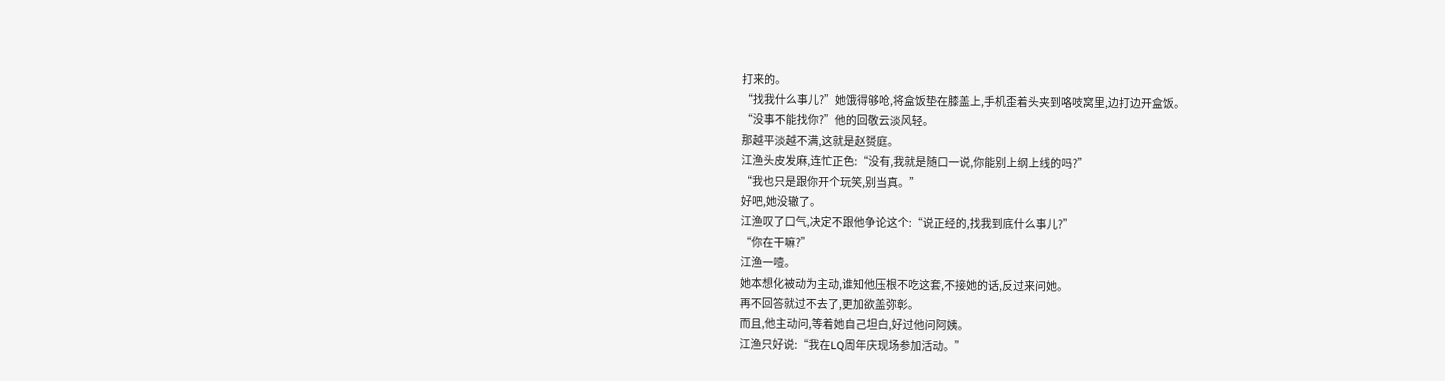打来的。
“找我什么事儿?”她饿得够呛,将盒饭垫在膝盖上,手机歪着头夹到咯吱窝里,边打边开盒饭。
“没事不能找你?”他的回敬云淡风轻。
那越平淡越不满,这就是赵赟庭。
江渔头皮发麻,连忙正色:“没有,我就是随口一说,你能别上纲上线的吗?”
“我也只是跟你开个玩笑,别当真。”
好吧,她没辙了。
江渔叹了口气,决定不跟他争论这个:“说正经的,找我到底什么事儿?”
“你在干嘛?”
江渔一噎。
她本想化被动为主动,谁知他压根不吃这套,不接她的话,反过来问她。
再不回答就过不去了,更加欲盖弥彰。
而且,他主动问,等着她自己坦白,好过他问阿姨。
江渔只好说:“我在LQ周年庆现场参加活动。”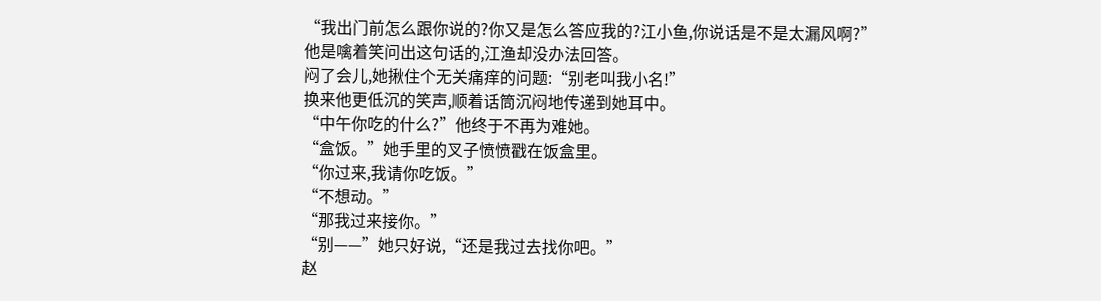“我出门前怎么跟你说的?你又是怎么答应我的?江小鱼,你说话是不是太漏风啊?”
他是噙着笑问出这句话的,江渔却没办法回答。
闷了会儿,她揪住个无关痛痒的问题:“别老叫我小名!”
换来他更低沉的笑声,顺着话筒沉闷地传递到她耳中。
“中午你吃的什么?”他终于不再为难她。
“盒饭。”她手里的叉子愤愤戳在饭盒里。
“你过来,我请你吃饭。”
“不想动。”
“那我过来接你。”
“别——”她只好说,“还是我过去找你吧。”
赵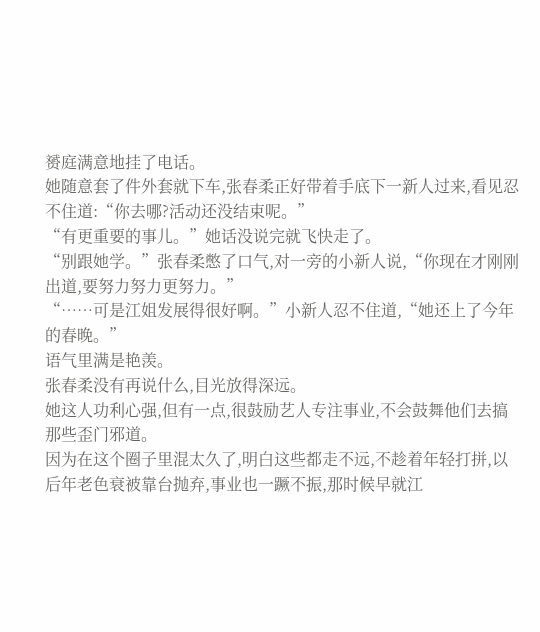赟庭满意地挂了电话。
她随意套了件外套就下车,张春柔正好带着手底下一新人过来,看见忍不住道:“你去哪?活动还没结束呢。”
“有更重要的事儿。”她话没说完就飞快走了。
“别跟她学。”张春柔憋了口气,对一旁的小新人说,“你现在才刚刚出道,要努力努力更努力。”
“……可是江姐发展得很好啊。”小新人忍不住道,“她还上了今年的春晚。”
语气里满是艳羡。
张春柔没有再说什么,目光放得深远。
她这人功利心强,但有一点,很鼓励艺人专注事业,不会鼓舞他们去搞那些歪门邪道。
因为在这个圈子里混太久了,明白这些都走不远,不趁着年轻打拼,以后年老色衰被靠台抛弃,事业也一蹶不振,那时候早就江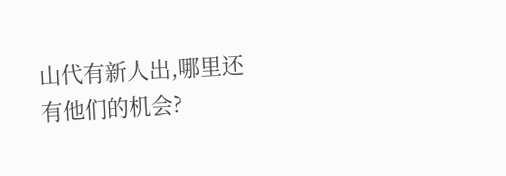山代有新人出,哪里还有他们的机会?